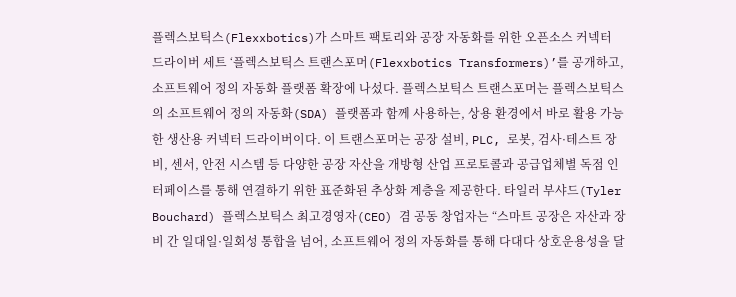플렉스보틱스(Flexxbotics)가 스마트 팩토리와 공장 자동화를 위한 오픈소스 커넥터 드라이버 세트 ‘플렉스보틱스 트랜스포머(Flexxbotics Transformers)’를 공개하고, 소프트웨어 정의 자동화 플랫폼 확장에 나섰다. 플렉스보틱스 트랜스포머는 플렉스보틱스의 소프트웨어 정의 자동화(SDA) 플랫폼과 함께 사용하는, 상용 환경에서 바로 활용 가능한 생산용 커넥터 드라이버이다. 이 트랜스포머는 공장 설비, PLC, 로봇, 검사·테스트 장비, 센서, 안전 시스템 등 다양한 공장 자산을 개방형 산업 프로토콜과 공급업체별 독점 인터페이스를 통해 연결하기 위한 표준화된 추상화 계층을 제공한다. 타일러 부샤드(Tyler Bouchard) 플렉스보틱스 최고경영자(CEO) 겸 공동 창업자는 “스마트 공장은 자산과 장비 간 일대일·일회성 통합을 넘어, 소프트웨어 정의 자동화를 통해 다대다 상호운용성을 달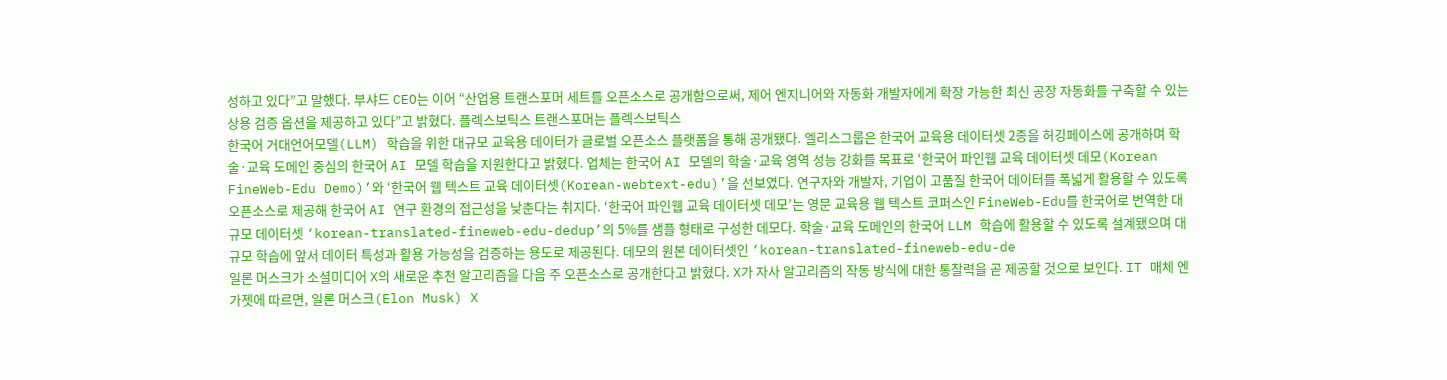성하고 있다”고 말했다. 부샤드 CEO는 이어 “산업용 트랜스포머 세트를 오픈소스로 공개함으로써, 제어 엔지니어와 자동화 개발자에게 확장 가능한 최신 공장 자동화를 구축할 수 있는 상용 검증 옵션을 제공하고 있다”고 밝혔다. 플렉스보틱스 트랜스포머는 플렉스보틱스
한국어 거대언어모델(LLM) 학습을 위한 대규모 교육용 데이터가 글로벌 오픈소스 플랫폼을 통해 공개됐다. 엘리스그룹은 한국어 교육용 데이터셋 2종을 허깅페이스에 공개하며 학술·교육 도메인 중심의 한국어 AI 모델 학습을 지원한다고 밝혔다. 업체는 한국어 AI 모델의 학술·교육 영역 성능 강화를 목표로 ‘한국어 파인웹 교육 데이터셋 데모(Korean FineWeb-Edu Demo)’와 ‘한국어 웹 텍스트 교육 데이터셋(Korean-webtext-edu)’을 선보였다. 연구자와 개발자, 기업이 고품질 한국어 데이터를 폭넓게 활용할 수 있도록 오픈소스로 제공해 한국어 AI 연구 환경의 접근성을 낮춘다는 취지다. ‘한국어 파인웹 교육 데이터셋 데모’는 영문 교육용 웹 텍스트 코퍼스인 FineWeb-Edu를 한국어로 번역한 대규모 데이터셋 ‘korean-translated-fineweb-edu-dedup’의 5%를 샘플 형태로 구성한 데모다. 학술·교육 도메인의 한국어 LLM 학습에 활용할 수 있도록 설계됐으며 대규모 학습에 앞서 데이터 특성과 활용 가능성을 검증하는 용도로 제공된다. 데모의 원본 데이터셋인 ‘korean-translated-fineweb-edu-de
일론 머스크가 소셜미디어 X의 새로운 추천 알고리즘을 다음 주 오픈소스로 공개한다고 밝혔다. X가 자사 알고리즘의 작동 방식에 대한 통찰력을 곧 제공할 것으로 보인다. IT 매체 엔가젯에 따르면, 일론 머스크(Elon Musk) X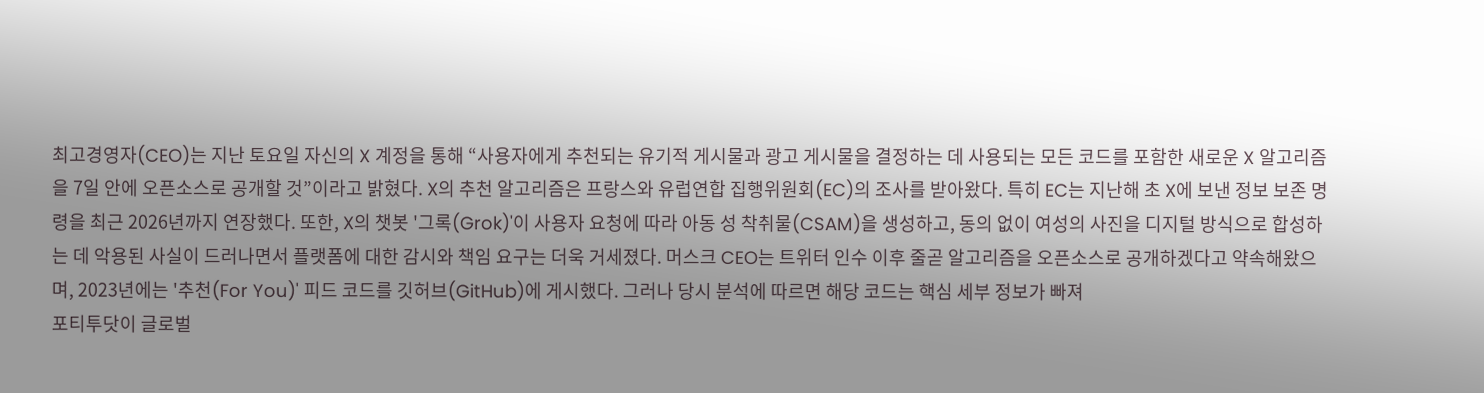최고경영자(CEO)는 지난 토요일 자신의 X 계정을 통해 “사용자에게 추천되는 유기적 게시물과 광고 게시물을 결정하는 데 사용되는 모든 코드를 포함한 새로운 X 알고리즘을 7일 안에 오픈소스로 공개할 것”이라고 밝혔다. X의 추천 알고리즘은 프랑스와 유럽연합 집행위원회(EC)의 조사를 받아왔다. 특히 EC는 지난해 초 X에 보낸 정보 보존 명령을 최근 2026년까지 연장했다. 또한, X의 챗봇 '그록(Grok)'이 사용자 요청에 따라 아동 성 착취물(CSAM)을 생성하고, 동의 없이 여성의 사진을 디지털 방식으로 합성하는 데 악용된 사실이 드러나면서 플랫폼에 대한 감시와 책임 요구는 더욱 거세졌다. 머스크 CEO는 트위터 인수 이후 줄곧 알고리즘을 오픈소스로 공개하겠다고 약속해왔으며, 2023년에는 '추천(For You)' 피드 코드를 깃허브(GitHub)에 게시했다. 그러나 당시 분석에 따르면 해당 코드는 핵심 세부 정보가 빠져
포티투닷이 글로벌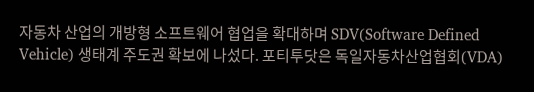자동차 산업의 개방형 소프트웨어 협업을 확대하며 SDV(Software Defined Vehicle) 생태계 주도권 확보에 나섰다. 포티투닷은 독일자동차산업협회(VDA)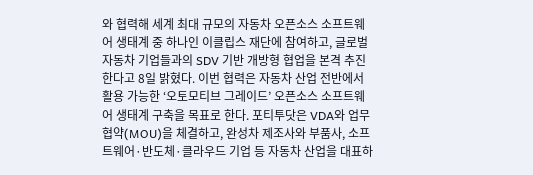와 협력해 세계 최대 규모의 자동차 오픈소스 소프트웨어 생태계 중 하나인 이클립스 재단에 참여하고, 글로벌 자동차 기업들과의 SDV 기반 개방형 협업을 본격 추진한다고 8일 밝혔다. 이번 협력은 자동차 산업 전반에서 활용 가능한 ‘오토모티브 그레이드’ 오픈소스 소프트웨어 생태계 구축을 목표로 한다. 포티투닷은 VDA와 업무협약(MOU)을 체결하고, 완성차 제조사와 부품사, 소프트웨어·반도체·클라우드 기업 등 자동차 산업을 대표하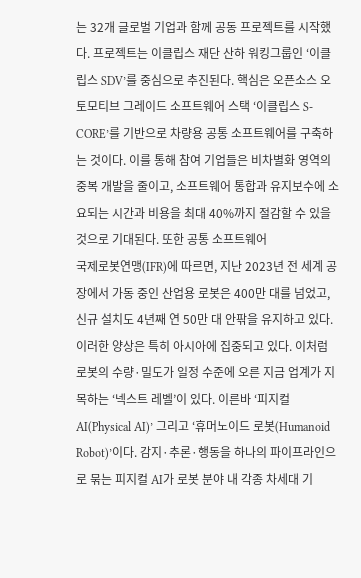는 32개 글로벌 기업과 함께 공동 프로젝트를 시작했다. 프로젝트는 이클립스 재단 산하 워킹그룹인 ‘이클립스 SDV’를 중심으로 추진된다. 핵심은 오픈소스 오토모티브 그레이드 소프트웨어 스택 ‘이클립스 S-CORE’를 기반으로 차량용 공통 소프트웨어를 구축하는 것이다. 이를 통해 참여 기업들은 비차별화 영역의 중복 개발을 줄이고, 소프트웨어 통합과 유지보수에 소요되는 시간과 비용을 최대 40%까지 절감할 수 있을 것으로 기대된다. 또한 공통 소프트웨어
국제로봇연맹(IFR)에 따르면, 지난 2023년 전 세계 공장에서 가동 중인 산업용 로봇은 400만 대를 넘었고, 신규 설치도 4년째 연 50만 대 안팎을 유지하고 있다. 이러한 양상은 특히 아시아에 집중되고 있다. 이처럼 로봇의 수량·밀도가 일정 수준에 오른 지금 업계가 지목하는 ‘넥스트 레벨’이 있다. 이른바 ‘피지컬 AI(Physical AI)’ 그리고 ‘휴머노이드 로봇(Humanoid Robot)’이다. 감지·추론·행동을 하나의 파이프라인으로 묶는 피지컬 AI가 로봇 분야 내 각종 차세대 기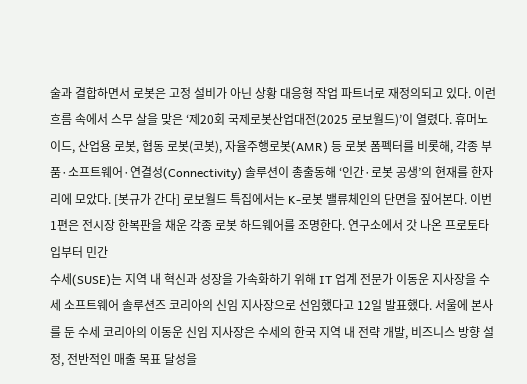술과 결합하면서 로봇은 고정 설비가 아닌 상황 대응형 작업 파트너로 재정의되고 있다. 이런 흐름 속에서 스무 살을 맞은 ‘제20회 국제로봇산업대전(2025 로보월드)’이 열렸다. 휴머노이드, 산업용 로봇, 협동 로봇(코봇), 자율주행로봇(AMR) 등 로봇 폼펙터를 비롯해, 각종 부품·소프트웨어·연결성(Connectivity) 솔루션이 총출동해 ‘인간·로봇 공생’의 현재를 한자리에 모았다. [봇규가 간다] 로보월드 특집에서는 K-로봇 밸류체인의 단면을 짚어본다. 이번 1편은 전시장 한복판을 채운 각종 로봇 하드웨어를 조명한다. 연구소에서 갓 나온 프로토타입부터 민간
수세(SUSE)는 지역 내 혁신과 성장을 가속화하기 위해 IT 업계 전문가 이동운 지사장을 수세 소프트웨어 솔루션즈 코리아의 신임 지사장으로 선임했다고 12일 발표했다. 서울에 본사를 둔 수세 코리아의 이동운 신임 지사장은 수세의 한국 지역 내 전략 개발, 비즈니스 방향 설정, 전반적인 매출 목표 달성을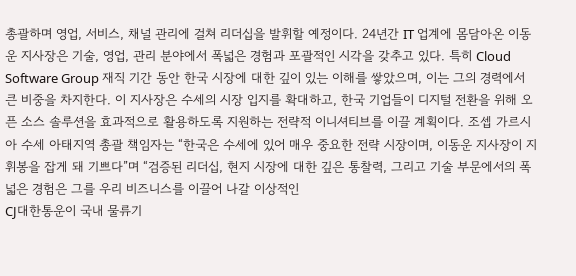총괄하며 영업, 서비스, 채널 관리에 걸쳐 리더십을 발휘할 예정이다. 24년간 IT 업계에 몸담아온 이동운 지사장은 기술, 영업, 관리 분야에서 폭넓은 경험과 포괄적인 시각을 갖추고 있다. 특히 Cloud Software Group 재직 기간 동안 한국 시장에 대한 깊이 있는 이해를 쌓았으며, 이는 그의 경력에서 큰 비중을 차지한다. 이 지사장은 수세의 시장 입지를 확대하고, 한국 기업들이 디지털 전환을 위해 오픈 소스 솔루션을 효과적으로 활용하도록 지원하는 전략적 이니셔티브를 이끌 계획이다. 조셉 가르시아 수세 아태지역 총괄 책임자는 “한국은 수세에 있어 매우 중요한 전략 시장이며, 이동운 지사장이 지휘봉을 잡게 돼 기쁘다”며 “검증된 리더십, 현지 시장에 대한 깊은 통찰력, 그리고 기술 부문에서의 폭넓은 경험은 그를 우리 비즈니스를 이끌어 나갈 이상적인
CJ대한통운이 국내 물류기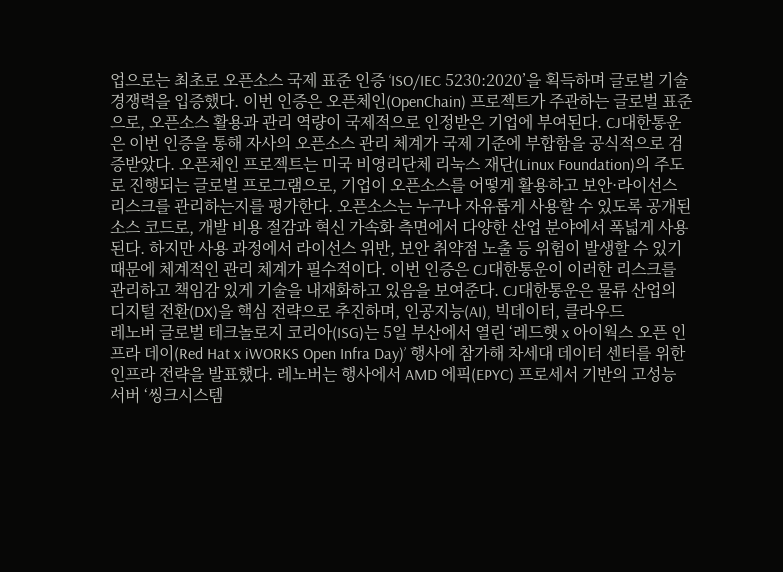업으로는 최초로 오픈소스 국제 표준 인증 ‘ISO/IEC 5230:2020’을 획득하며 글로벌 기술 경쟁력을 입증했다. 이번 인증은 오픈체인(OpenChain) 프로젝트가 주관하는 글로벌 표준으로, 오픈소스 활용과 관리 역량이 국제적으로 인정받은 기업에 부여된다. CJ대한통운은 이번 인증을 통해 자사의 오픈소스 관리 체계가 국제 기준에 부합함을 공식적으로 검증받았다. 오픈체인 프로젝트는 미국 비영리단체 리눅스 재단(Linux Foundation)의 주도로 진행되는 글로벌 프로그램으로, 기업이 오픈소스를 어떻게 활용하고 보안·라이선스 리스크를 관리하는지를 평가한다. 오픈소스는 누구나 자유롭게 사용할 수 있도록 공개된 소스 코드로, 개발 비용 절감과 혁신 가속화 측면에서 다양한 산업 분야에서 폭넓게 사용된다. 하지만 사용 과정에서 라이선스 위반, 보안 취약점 노출 등 위험이 발생할 수 있기 때문에 체계적인 관리 체계가 필수적이다. 이번 인증은 CJ대한통운이 이러한 리스크를 관리하고 책임감 있게 기술을 내재화하고 있음을 보여준다. CJ대한통운은 물류 산업의 디지털 전환(DX)을 핵심 전략으로 추진하며, 인공지능(AI), 빅데이터, 클라우드
레노버 글로벌 테크놀로지 코리아(ISG)는 5일 부산에서 열린 ‘레드햇 x 아이웍스 오픈 인프라 데이(Red Hat x iWORKS Open Infra Day)’ 행사에 참가해 차세대 데이터 센터를 위한 인프라 전략을 발표했다. 레노버는 행사에서 AMD 에픽(EPYC) 프로세서 기반의 고성능 서버 ‘씽크시스템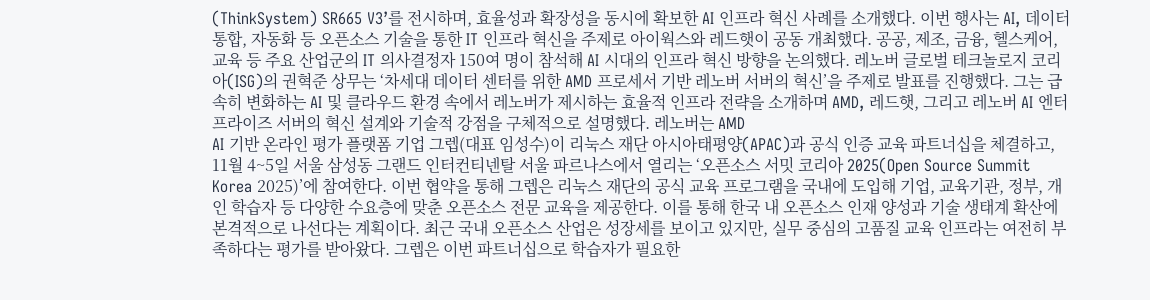(ThinkSystem) SR665 V3’를 전시하며, 효율성과 확장성을 동시에 확보한 AI 인프라 혁신 사례를 소개했다. 이번 행사는 AI, 데이터 통합, 자동화 등 오픈소스 기술을 통한 IT 인프라 혁신을 주제로 아이웍스와 레드햇이 공동 개최했다. 공공, 제조, 금융, 헬스케어, 교육 등 주요 산업군의 IT 의사결정자 150여 명이 참석해 AI 시대의 인프라 혁신 방향을 논의했다. 레노버 글로벌 테크놀로지 코리아(ISG)의 권혁준 상무는 ‘차세대 데이터 센터를 위한 AMD 프로세서 기반 레노버 서버의 혁신’을 주제로 발표를 진행했다. 그는 급속히 변화하는 AI 및 클라우드 환경 속에서 레노버가 제시하는 효율적 인프라 전략을 소개하며 AMD, 레드햇, 그리고 레노버 AI 엔터프라이즈 서버의 혁신 설계와 기술적 강점을 구체적으로 설명했다. 레노버는 AMD
AI 기반 온라인 평가 플랫폼 기업 그렙(대표 임성수)이 리눅스 재단 아시아태평양(APAC)과 공식 인증 교육 파트너십을 체결하고, 11월 4~5일 서울 삼성동 그랜드 인터컨티넨탈 서울 파르나스에서 열리는 ‘오픈소스 서밋 코리아 2025(Open Source Summit Korea 2025)’에 참여한다. 이번 협약을 통해 그렙은 리눅스 재단의 공식 교육 프로그램을 국내에 도입해 기업, 교육기관, 정부, 개인 학습자 등 다양한 수요층에 맞춘 오픈소스 전문 교육을 제공한다. 이를 통해 한국 내 오픈소스 인재 양성과 기술 생태계 확산에 본격적으로 나선다는 계획이다. 최근 국내 오픈소스 산업은 성장세를 보이고 있지만, 실무 중심의 고품질 교육 인프라는 여전히 부족하다는 평가를 받아왔다. 그렙은 이번 파트너십으로 학습자가 필요한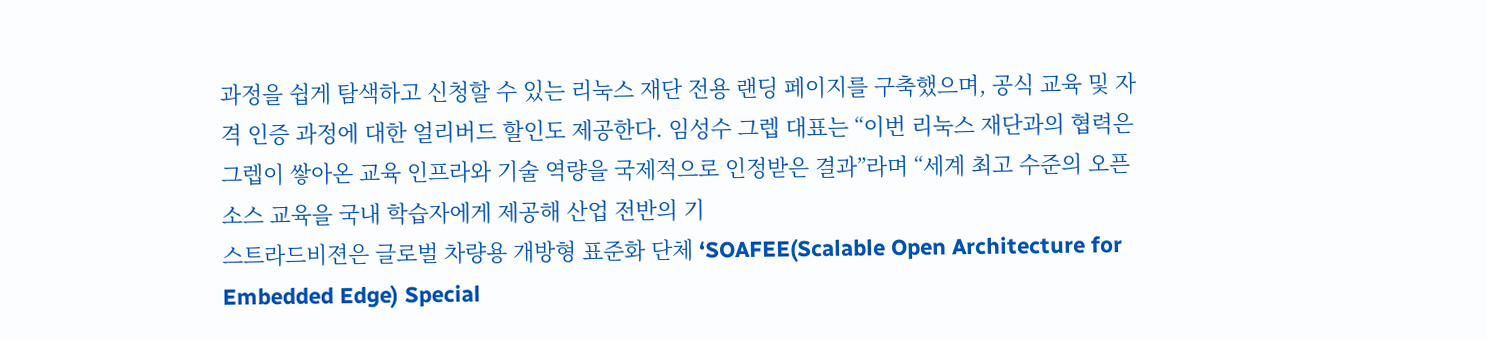과정을 쉽게 탐색하고 신청할 수 있는 리눅스 재단 전용 랜딩 페이지를 구축했으며, 공식 교육 및 자격 인증 과정에 대한 얼리버드 할인도 제공한다. 임성수 그렙 대표는 “이번 리눅스 재단과의 협력은 그렙이 쌓아온 교육 인프라와 기술 역량을 국제적으로 인정받은 결과”라며 “세계 최고 수준의 오픈소스 교육을 국내 학습자에게 제공해 산업 전반의 기
스트라드비젼은 글로벌 차량용 개방형 표준화 단체 ‘SOAFEE(Scalable Open Architecture for Embedded Edge) Special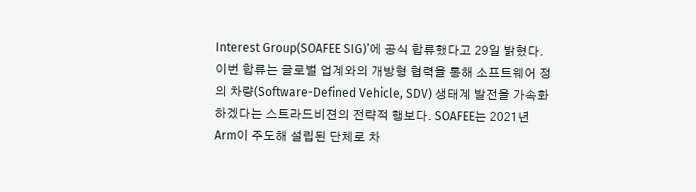Interest Group(SOAFEE SIG)’에 공식 합류했다고 29일 밝혔다. 이번 합류는 글로벌 업계와의 개방형 협력을 통해 소프트웨어 정의 차량(Software-Defined Vehicle, SDV) 생태계 발전을 가속화하겠다는 스트라드비젼의 전략적 행보다. SOAFEE는 2021년 Arm이 주도해 설립된 단체로 차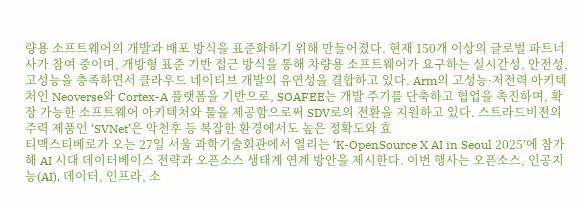량용 소프트웨어의 개발과 배포 방식을 표준화하기 위해 만들어졌다. 현재 150개 이상의 글로벌 파트너사가 참여 중이며, 개방형 표준 기반 접근 방식을 통해 차량용 소프트웨어가 요구하는 실시간성, 안전성, 고성능을 충족하면서 클라우드 네이티브 개발의 유연성을 결합하고 있다. Arm의 고성능·저전력 아키텍처인 Neoverse와 Cortex-A 플랫폼을 기반으로, SOAFEE는 개발 주기를 단축하고 협업을 촉진하며, 확장 가능한 소프트웨어 아키텍처와 툴을 제공함으로써 SDV로의 전환을 지원하고 있다. 스트라드비젼의 주력 제품인 ‘SVNet’은 악천후 등 복잡한 환경에서도 높은 정확도와 효
티맥스티베로가 오는 27일 서울 과학기술회관에서 열리는 ‘K-OpenSource X AI in Seoul 2025’에 참가해 AI 시대 데이터베이스 전략과 오픈소스 생태계 연계 방안을 제시한다. 이번 행사는 오픈소스, 인공지능(AI), 데이터, 인프라, 소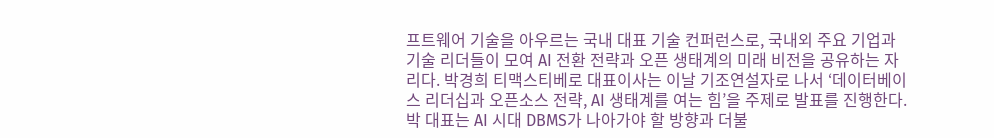프트웨어 기술을 아우르는 국내 대표 기술 컨퍼런스로, 국내외 주요 기업과 기술 리더들이 모여 AI 전환 전략과 오픈 생태계의 미래 비전을 공유하는 자리다. 박경희 티맥스티베로 대표이사는 이날 기조연설자로 나서 ‘데이터베이스 리더십과 오픈소스 전략, AI 생태계를 여는 힘’을 주제로 발표를 진행한다. 박 대표는 AI 시대 DBMS가 나아가야 할 방향과 더불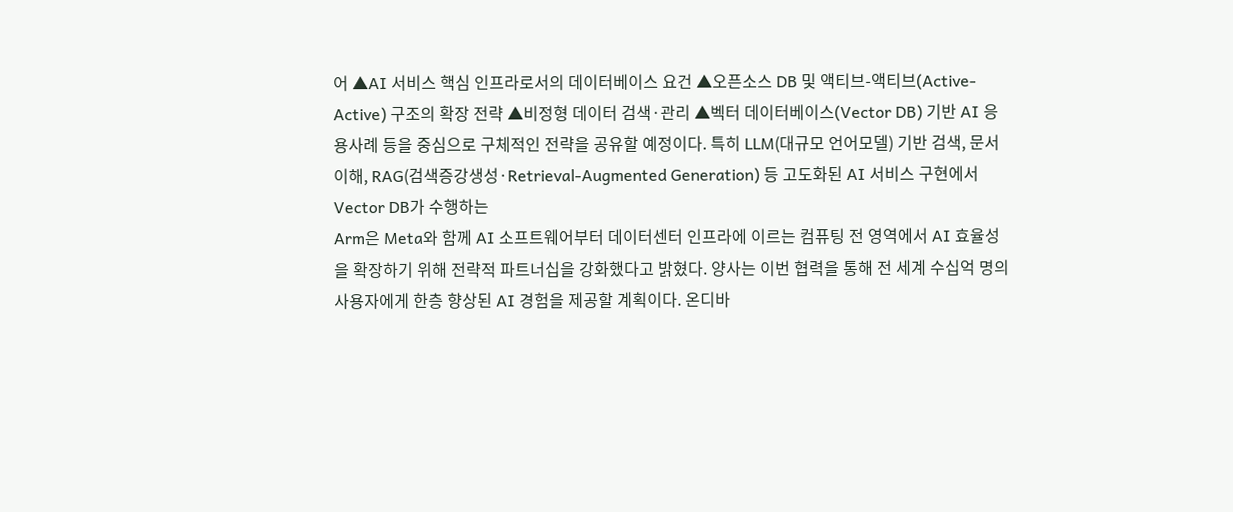어 ▲AI 서비스 핵심 인프라로서의 데이터베이스 요건 ▲오픈소스 DB 및 액티브-액티브(Active-Active) 구조의 확장 전략 ▲비정형 데이터 검색·관리 ▲벡터 데이터베이스(Vector DB) 기반 AI 응용사례 등을 중심으로 구체적인 전략을 공유할 예정이다. 특히 LLM(대규모 언어모델) 기반 검색, 문서 이해, RAG(검색증강생성·Retrieval-Augmented Generation) 등 고도화된 AI 서비스 구현에서 Vector DB가 수행하는
Arm은 Meta와 함께 AI 소프트웨어부터 데이터센터 인프라에 이르는 컴퓨팅 전 영역에서 AI 효율성을 확장하기 위해 전략적 파트너십을 강화했다고 밝혔다. 양사는 이번 협력을 통해 전 세계 수십억 명의 사용자에게 한층 향상된 AI 경험을 제공할 계획이다. 온디바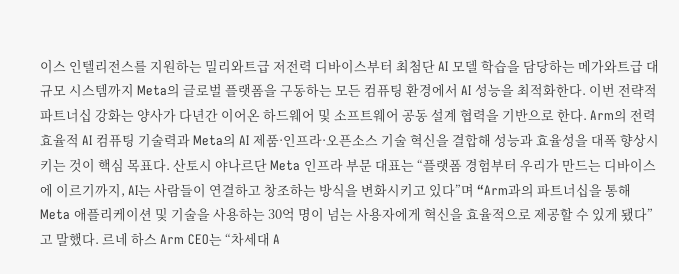이스 인텔리전스를 지원하는 밀리와트급 저전력 디바이스부터 최첨단 AI 모델 학습을 담당하는 메가와트급 대규모 시스템까지 Meta의 글로벌 플랫폼을 구동하는 모든 컴퓨팅 환경에서 AI 성능을 최적화한다. 이번 전략적 파트너십 강화는 양사가 다년간 이어온 하드웨어 및 소프트웨어 공동 설계 협력을 기반으로 한다. Arm의 전력 효율적 AI 컴퓨팅 기술력과 Meta의 AI 제품·인프라·오픈소스 기술 혁신을 결합해 성능과 효율성을 대폭 향상시키는 것이 핵심 목표다. 산토시 야나르단 Meta 인프라 부문 대표는 “플랫폼 경험부터 우리가 만드는 디바이스에 이르기까지, AI는 사람들이 연결하고 창조하는 방식을 변화시키고 있다”며 “Arm과의 파트너십을 통해 Meta 애플리케이션 및 기술을 사용하는 30억 명이 넘는 사용자에게 혁신을 효율적으로 제공할 수 있게 됐다”고 말했다. 르네 하스 Arm CEO는 “차세대 A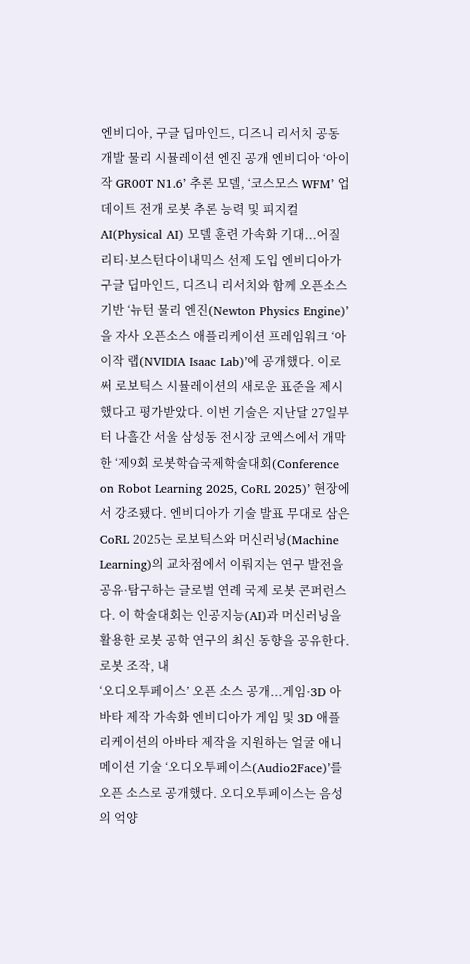엔비디아, 구글 딥마인드, 디즈니 리서치 공동 개발 물리 시뮬레이션 엔진 공개 엔비디아 ‘아이작 GR00T N1.6’ 추론 모델, ‘코스모스 WFM’ 업데이트 전개 로봇 추론 능력 및 피지컬 AI(Physical AI) 모델 훈련 가속화 기대...어질리티·보스턴다이내믹스 선제 도입 엔비디아가 구글 딥마인드, 디즈니 리서치와 함께 오픈소스 기반 ‘뉴턴 물리 엔진(Newton Physics Engine)’을 자사 오픈소스 애플리케이션 프레임워크 ‘아이작 랩(NVIDIA Isaac Lab)’에 공개했다. 이로써 로보틱스 시뮬레이션의 새로운 표준을 제시했다고 평가받았다. 이번 기술은 지난달 27일부터 나흘간 서울 삼성동 전시장 코엑스에서 개막한 ‘제9회 로봇학습국제학술대회(Conference on Robot Learning 2025, CoRL 2025)’ 현장에서 강조됐다. 엔비디아가 기술 발표 무대로 삼은 CoRL 2025는 로보틱스와 머신러닝(Machine Learning)의 교차점에서 이뤄지는 연구 발전을 공유·탐구하는 글로벌 연례 국제 로봇 콘퍼런스다. 이 학술대회는 인공지능(AI)과 머신러닝을 활용한 로봇 공학 연구의 최신 동향을 공유한다. 로봇 조작, 내
‘오디오투페이스’ 오픈 소스 공개...게임·3D 아바타 제작 가속화 엔비디아가 게임 및 3D 애플리케이션의 아바타 제작을 지원하는 얼굴 애니메이션 기술 ‘오디오투페이스(Audio2Face)’를 오픈 소스로 공개했다. 오디오투페이스는 음성의 억양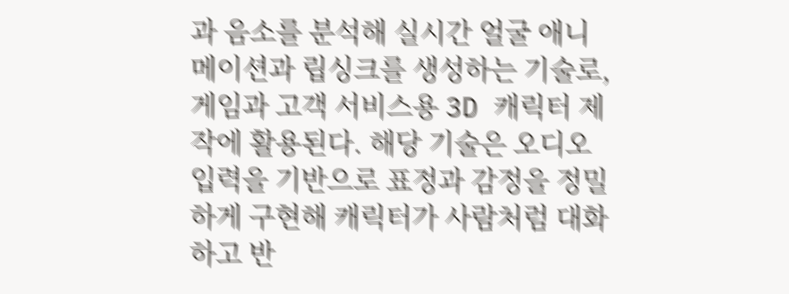과 음소를 분석해 실시간 얼굴 애니메이션과 립싱크를 생성하는 기술로, 게임과 고객 서비스용 3D 캐릭터 제작에 활용된다. 해당 기술은 오디오 입력을 기반으로 표정과 감정을 정밀하게 구현해 캐릭터가 사람처럼 대화하고 반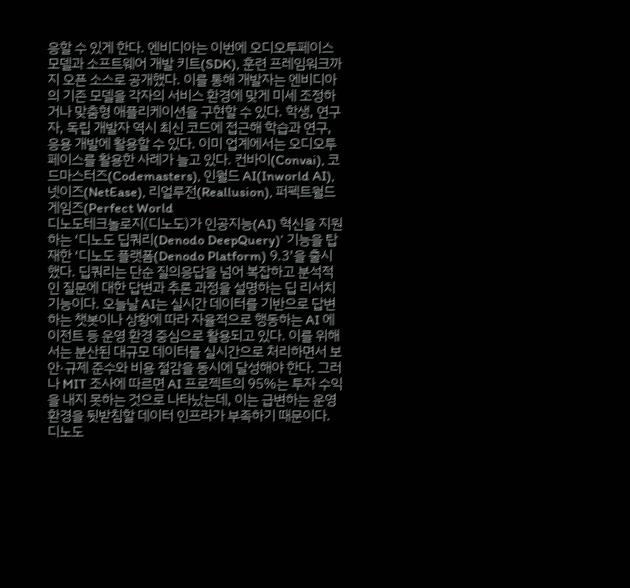응할 수 있게 한다. 엔비디아는 이번에 오디오투페이스 모델과 소프트웨어 개발 키트(SDK), 훈련 프레임워크까지 오픈 소스로 공개했다. 이를 통해 개발자는 엔비디아의 기존 모델을 각자의 서비스 환경에 맞게 미세 조정하거나 맞춤형 애플리케이션을 구현할 수 있다. 학생, 연구자, 독립 개발자 역시 최신 코드에 접근해 학습과 연구, 응용 개발에 활용할 수 있다. 이미 업계에서는 오디오투페이스를 활용한 사례가 늘고 있다. 컨바이(Convai), 코드마스터즈(Codemasters), 인월드 AI(Inworld AI), 넷이즈(NetEase), 리얼루전(Reallusion), 퍼펙트월드 게임즈(Perfect World
디노도테크놀로지(디노도)가 인공지능(AI) 혁신을 지원하는 ‘디노도 딥쿼리(Denodo DeepQuery)’ 기능을 탑재한 ‘디노도 플랫폼(Denodo Platform) 9.3’을 출시했다. 딥쿼리는 단순 질의응답을 넘어 복잡하고 분석적인 질문에 대한 답변과 추론 과정을 설명하는 딥 리서치 기능이다. 오늘날 AI는 실시간 데이터를 기반으로 답변하는 챗봇이나 상황에 따라 자율적으로 행동하는 AI 에이전트 등 운영 환경 중심으로 활용되고 있다. 이를 위해서는 분산된 대규모 데이터를 실시간으로 처리하면서 보안·규제 준수와 비용 절감을 동시에 달성해야 한다. 그러나 MIT 조사에 따르면 AI 프로젝트의 95%는 투자 수익을 내지 못하는 것으로 나타났는데, 이는 급변하는 운영 환경을 뒷받침할 데이터 인프라가 부족하기 때문이다. 디노도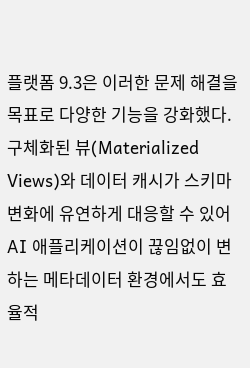플랫폼 9.3은 이러한 문제 해결을 목표로 다양한 기능을 강화했다. 구체화된 뷰(Materialized Views)와 데이터 캐시가 스키마 변화에 유연하게 대응할 수 있어 AI 애플리케이션이 끊임없이 변하는 메타데이터 환경에서도 효율적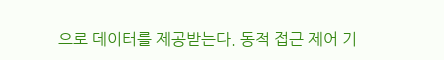으로 데이터를 제공받는다. 동적 접근 제어 기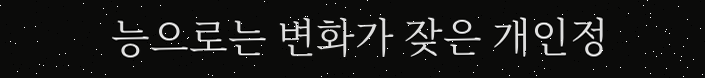능으로는 변화가 잦은 개인정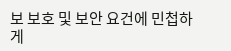보 보호 및 보안 요건에 민첩하게